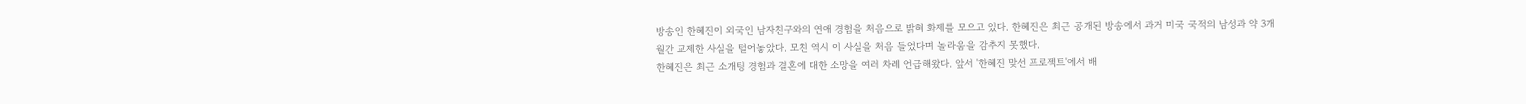방송인 한혜진이 외국인 남자친구와의 연애 경험을 처음으로 밝혀 화제를 모으고 있다. 한혜진은 최근 공개된 방송에서 과거 미국 국적의 남성과 약 3개월간 교제한 사실을 털어놓았다. 모친 역시 이 사실을 처음 들었다며 놀라움을 감추지 못했다.
한혜진은 최근 소개팅 경험과 결혼에 대한 소망을 여러 차례 언급해왔다. 앞서 '한혜진 맞선 프로젝트'에서 배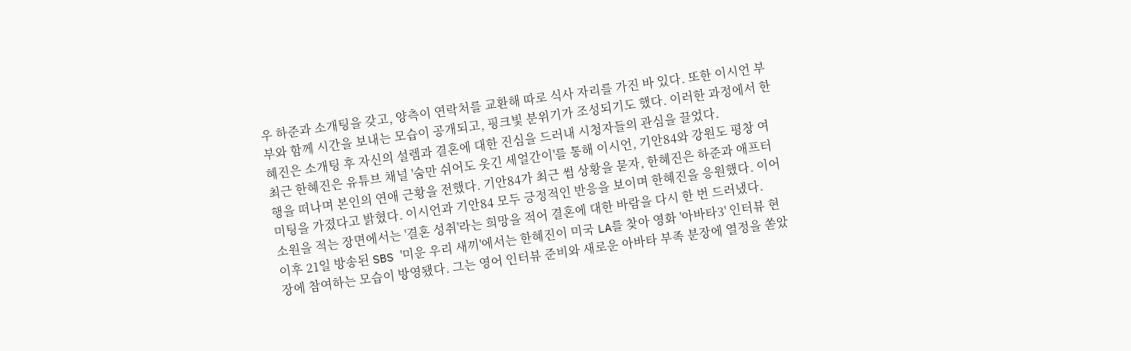우 하준과 소개팅을 갖고, 양측이 연락처를 교환해 따로 식사 자리를 가진 바 있다. 또한 이시언 부부와 함께 시간을 보내는 모습이 공개되고, 핑크빛 분위기가 조성되기도 했다. 이러한 과정에서 한혜진은 소개팅 후 자신의 설렘과 결혼에 대한 진심을 드러내 시청자들의 관심을 끌었다.
최근 한혜진은 유튜브 채널 '숨만 쉬어도 웃긴 세얼간이'를 통해 이시언, 기안84와 강원도 평창 여행을 떠나며 본인의 연애 근황을 전했다. 기안84가 최근 썸 상황을 묻자, 한혜진은 하준과 애프터 미팅을 가졌다고 밝혔다. 이시언과 기안84 모두 긍정적인 반응을 보이며 한혜진을 응원했다. 이어 소원을 적는 장면에서는 '결혼 성취'라는 희망을 적어 결혼에 대한 바람을 다시 한 번 드러냈다.
이후 21일 방송된 SBS '미운 우리 새끼'에서는 한혜진이 미국 LA를 찾아 영화 '아바타3' 인터뷰 현장에 참여하는 모습이 방영됐다. 그는 영어 인터뷰 준비와 새로운 아바타 부족 분장에 열정을 쏟았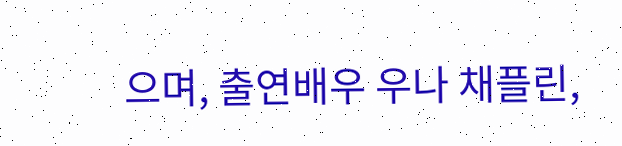으며, 출연배우 우나 채플린,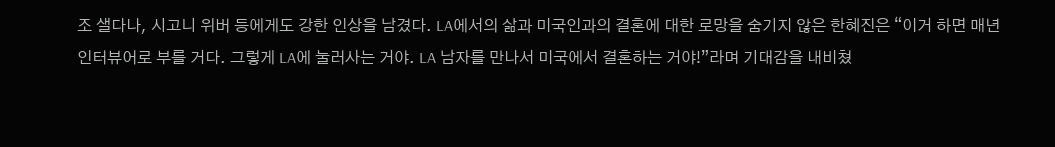조 샐다나, 시고니 위버 등에게도 강한 인상을 남겼다. LA에서의 삶과 미국인과의 결혼에 대한 로망을 숨기지 않은 한혜진은 “이거 하면 매년 인터뷰어로 부를 거다. 그렇게 LA에 눌러사는 거야. LA 남자를 만나서 미국에서 결혼하는 거야!”라며 기대감을 내비쳤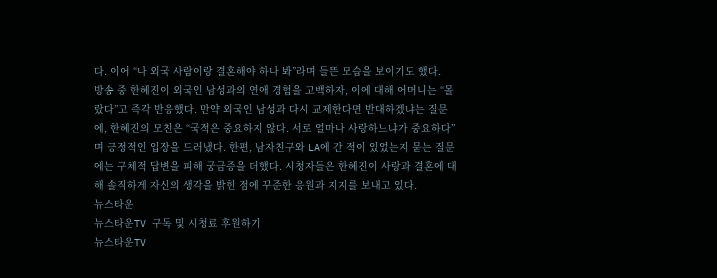다. 이어 “나 외국 사람이랑 결혼해야 하나 봐”라며 들뜬 모습을 보이기도 했다.
방송 중 한혜진이 외국인 남성과의 연애 경험을 고백하자, 이에 대해 어머니는 “몰랐다”고 즉각 반응했다. 만약 외국인 남성과 다시 교제한다면 반대하겠냐는 질문에, 한혜진의 모친은 “국적은 중요하지 않다. 서로 얼마나 사랑하느냐가 중요하다”며 긍정적인 입장을 드러냈다. 한편, 남자친구와 LA에 간 적이 있었는지 묻는 질문에는 구체적 답변을 피해 궁금증을 더했다. 시청자들은 한혜진이 사랑과 결혼에 대해 솔직하게 자신의 생각을 밝힌 점에 꾸준한 응원과 지지를 보내고 있다.
뉴스타운
뉴스타운TV 구독 및 시청료 후원하기
뉴스타운TV